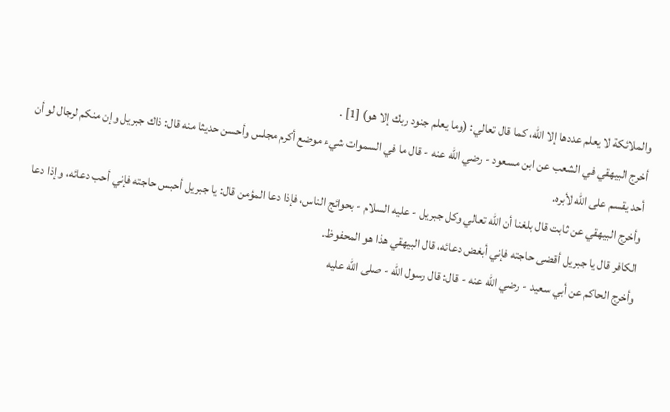والملائكة لا يعلم عددها إلا الله، كما قال تعالي: (وما يعلم جنود ربك إلا هو) [1] .
أخرج البيهقي في الشعب عن ابن مسعود - رضي الله عنه - قال ما في السموات شيء موضع أكرم مجلس وأحسن حديثا منه قال: ذاك جبريل وإن منكم لرجال لو أن أحد يقسم على الله لأبره.
وأخرج البيهقي عن ثابت قال بلغنا أن الله تعالي وكل جبريل - عليه السلام - بحوائج الناس، فإذا دعا المؤمن قال: يا جبريل أحبس حاجته فإني أحب دعائه، وإذا دعا الكافر قال يا جبريل أقضى حاجته فإني أبغض دعائه، قال البيهقي هذا هو المحفوظ.
وأخرج الحاكم عن أبي سعيد - رضي الله عنه - قال: قال رسول الله - صلى الله عليه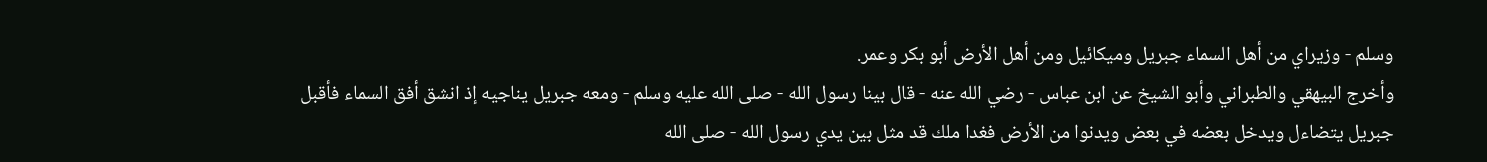وسلم - وزيراي من أهل السماء جبريل وميكائيل ومن أهل الأرض أبو بكر وعمر.
وأخرج البيهقي والطبراني وأبو الشيخ عن ابن عباس - رضي الله عنه - قال بينا رسول الله - صلى الله عليه وسلم - ومعه جبريل يناجيه إذ انشق أفق السماء فأقبل جبريل يتضاءل ويدخل بعضه في بعض ويدنوا من الأرض فغدا ملك قد مثل بين يدي رسول الله - صلى الله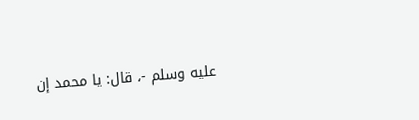عليه وسلم -، قال: يا محمد إن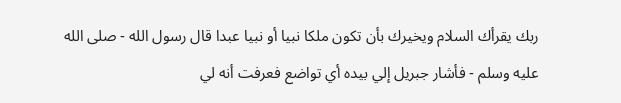ربك يقرأك السلام ويخيرك بأن تكون ملكا نبيا أو نبيا عبدا قال رسول الله - صلى الله عليه وسلم - فأشار جبريل إلي بيده أي تواضع فعرفت أنه لي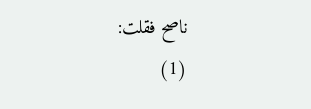ناصح فقلت:
(1)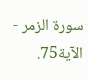سورة الزمر - الآية75.